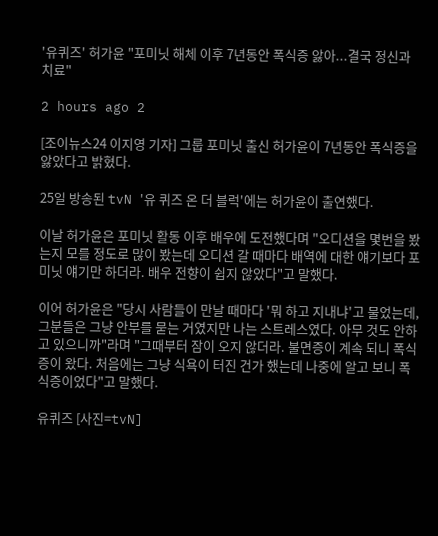'유퀴즈' 허가윤 "포미닛 해체 이후 7년동안 폭식증 앓아...결국 정신과 치료"

2 hours ago 2

[조이뉴스24 이지영 기자] 그룹 포미닛 출신 허가윤이 7년동안 폭식증을 앓았다고 밝혔다.

25일 방송된 tvN '유 퀴즈 온 더 블럭'에는 허가윤이 출연했다.

이날 허가윤은 포미닛 활동 이후 배우에 도전했다며 "오디션을 몇번을 봤는지 모를 정도로 많이 봤는데 오디션 갈 때마다 배역에 대한 얘기보다 포미닛 얘기만 하더라. 배우 전향이 쉽지 않았다"고 말했다.

이어 허가윤은 "당시 사람들이 만날 때마다 '뭐 하고 지내냐'고 물었는데, 그분들은 그냥 안부를 묻는 거였지만 나는 스트레스였다. 아무 것도 안하고 있으니까"라며 "그때부터 잠이 오지 않더라. 불면증이 계속 되니 폭식증이 왔다. 처음에는 그냥 식욕이 터진 건가 했는데 나중에 알고 보니 폭식증이었다"고 말했다.

유퀴즈 [사진=tvN]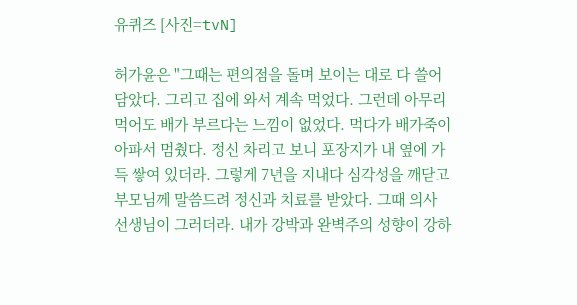유퀴즈 [사진=tvN]

허가윤은 "그때는 편의점을 돌며 보이는 대로 다 쓸어담았다. 그리고 집에 와서 계속 먹었다. 그런데 아무리 먹어도 배가 부르다는 느낌이 없었다. 먹다가 배가죽이 아파서 멈췄다. 정신 차리고 보니 포장지가 내 옆에 가득 쌓여 있더라. 그렇게 7년을 지내다 심각성을 깨닫고 부모님께 말씀드려 정신과 치료를 받았다. 그때 의사 선생님이 그러더라. 내가 강박과 완벽주의 성향이 강하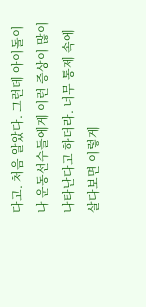다고. 처음 알았다. 그런데 아이돌이나 운동선수들에게 이런 증상이 많이 나타난다고 하더라. 너무 통제 속에 살다보면 이렇게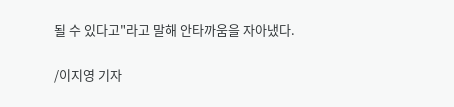될 수 있다고"라고 말해 안타까움을 자아냈다.

/이지영 기자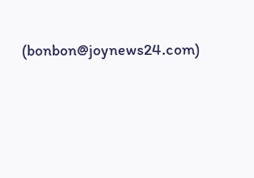(bonbon@joynews24.com)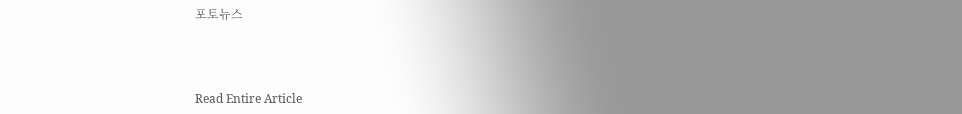포토뉴스



Read Entire Article